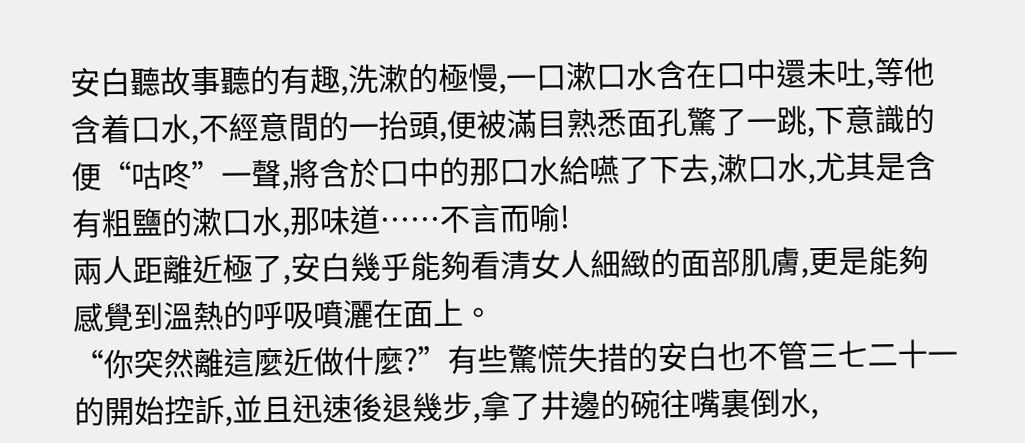安白聽故事聽的有趣,洗漱的極慢,一口漱口水含在口中還未吐,等他含着口水,不經意間的一抬頭,便被滿目熟悉面孔驚了一跳,下意識的便“咕咚”一聲,將含於口中的那口水給嚥了下去,漱口水,尤其是含有粗鹽的漱口水,那味道……不言而喻!
兩人距離近極了,安白幾乎能夠看清女人細緻的面部肌膚,更是能夠感覺到溫熱的呼吸噴灑在面上。
“你突然離這麼近做什麼?”有些驚慌失措的安白也不管三七二十一的開始控訴,並且迅速後退幾步,拿了井邊的碗往嘴裏倒水,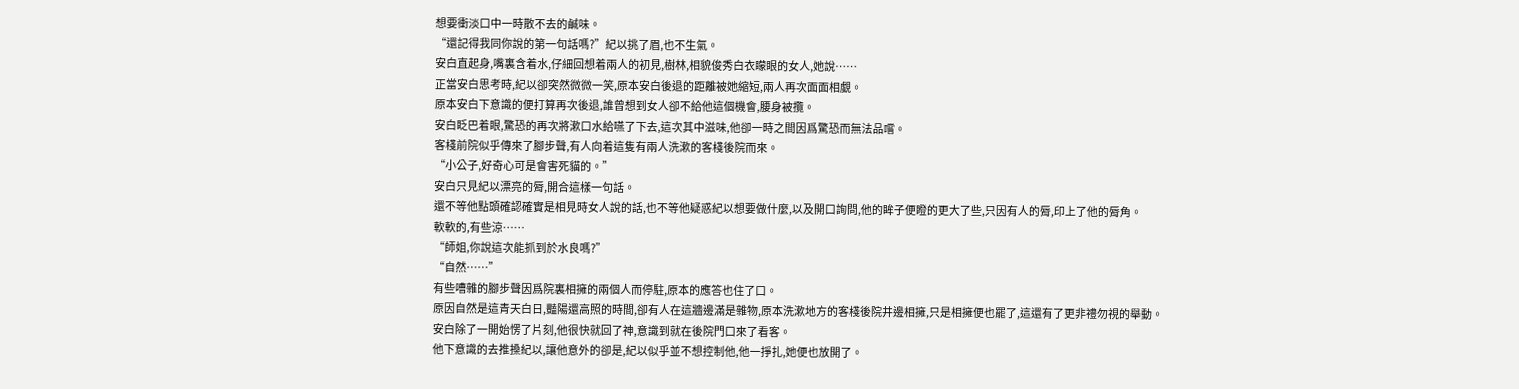想要衝淡口中一時散不去的鹹味。
“還記得我同你說的第一句話嗎?”紀以挑了眉,也不生氣。
安白直起身,嘴裏含着水,仔細回想着兩人的初見,樹林,相貌俊秀白衣矇眼的女人,她說……
正當安白思考時,紀以卻突然微微一笑,原本安白後退的距離被她縮短,兩人再次面面相覷。
原本安白下意識的便打算再次後退,誰曾想到女人卻不給他這個機會,腰身被攬。
安白眨巴着眼,驚恐的再次將漱口水給嚥了下去,這次其中滋味,他卻一時之間因爲驚恐而無法品嚐。
客棧前院似乎傳來了腳步聲,有人向着這隻有兩人洗漱的客棧後院而來。
“小公子,好奇心可是會害死貓的。”
安白只見紀以漂亮的脣,開合這樣一句話。
還不等他點頭確認確實是相見時女人說的話,也不等他疑惑紀以想要做什麼,以及開口詢問,他的眸子便瞪的更大了些,只因有人的脣,印上了他的脣角。
軟軟的,有些涼……
“師姐,你說這次能抓到於水良嗎?”
“自然……”
有些嘈雜的腳步聲因爲院裏相擁的兩個人而停駐,原本的應答也住了口。
原因自然是這青天白日,豔陽還高照的時間,卻有人在這牆邊滿是雜物,原本洗漱地方的客棧後院井邊相擁,只是相擁便也罷了,這還有了更非禮勿視的舉動。
安白除了一開始愣了片刻,他很快就回了神,意識到就在後院門口來了看客。
他下意識的去推搡紀以,讓他意外的卻是,紀以似乎並不想控制他,他一掙扎,她便也放開了。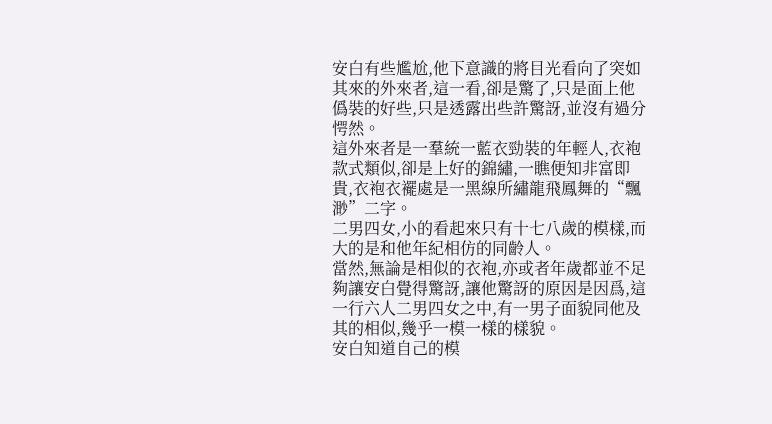安白有些尷尬,他下意識的將目光看向了突如其來的外來者,這一看,卻是驚了,只是面上他僞裝的好些,只是透露出些許驚訝,並沒有過分愕然。
這外來者是一羣統一藍衣勁裝的年輕人,衣袍款式類似,卻是上好的錦繡,一瞧便知非富即貴,衣袍衣襬處是一黑線所繡龍飛鳳舞的“飄渺”二字。
二男四女,小的看起來只有十七八歲的模樣,而大的是和他年紀相仿的同齡人。
當然,無論是相似的衣袍,亦或者年歲都並不足夠讓安白覺得驚訝,讓他驚訝的原因是因爲,這一行六人二男四女之中,有一男子面貌同他及其的相似,幾乎一模一樣的樣貌。
安白知道自己的模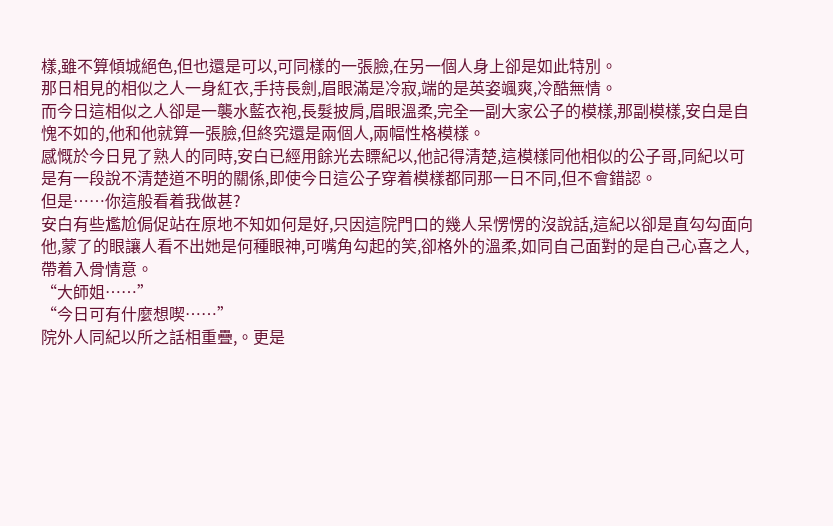樣,雖不算傾城絕色,但也還是可以,可同樣的一張臉,在另一個人身上卻是如此特別。
那日相見的相似之人一身紅衣,手持長劍,眉眼滿是冷寂,端的是英姿颯爽,冷酷無情。
而今日這相似之人卻是一襲水藍衣袍,長髮披肩,眉眼溫柔,完全一副大家公子的模樣,那副模樣,安白是自愧不如的,他和他就算一張臉,但終究還是兩個人,兩幅性格模樣。
感慨於今日見了熟人的同時,安白已經用餘光去瞟紀以,他記得清楚,這模樣同他相似的公子哥,同紀以可是有一段說不清楚道不明的關係,即使今日這公子穿着模樣都同那一日不同,但不會錯認。
但是……你這般看着我做甚?
安白有些尷尬侷促站在原地不知如何是好,只因這院門口的幾人呆愣愣的沒說話,這紀以卻是直勾勾面向他,蒙了的眼讓人看不出她是何種眼神,可嘴角勾起的笑,卻格外的溫柔,如同自己面對的是自己心喜之人,帶着入骨情意。
“大師姐……”
“今日可有什麼想喫……”
院外人同紀以所之話相重疊,。更是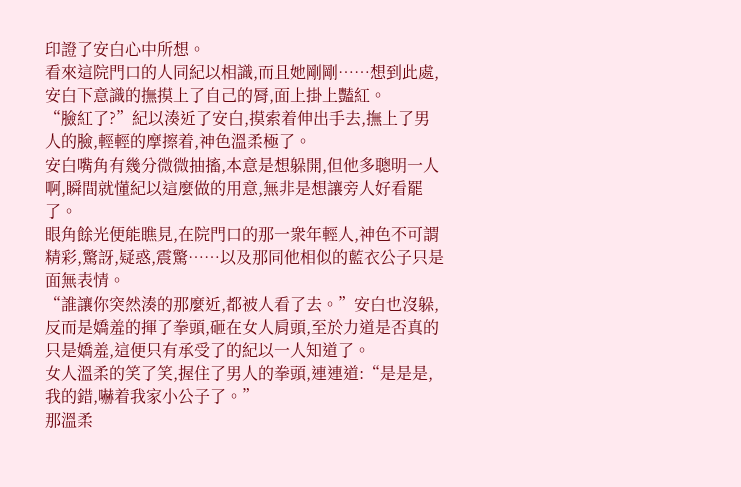印證了安白心中所想。
看來這院門口的人同紀以相識,而且她剛剛……想到此處,安白下意識的撫摸上了自己的脣,面上掛上豔紅。
“臉紅了?”紀以湊近了安白,摸索着伸出手去,撫上了男人的臉,輕輕的摩擦着,神色溫柔極了。
安白嘴角有幾分微微抽搐,本意是想躲開,但他多聰明一人啊,瞬間就懂紀以這麼做的用意,無非是想讓旁人好看罷了。
眼角餘光便能瞧見,在院門口的那一衆年輕人,神色不可謂精彩,驚訝,疑惑,震驚……以及那同他相似的藍衣公子只是面無表情。
“誰讓你突然湊的那麼近,都被人看了去。”安白也沒躲,反而是嬌羞的揮了拳頭,砸在女人肩頭,至於力道是否真的只是嬌羞,這便只有承受了的紀以一人知道了。
女人溫柔的笑了笑,握住了男人的拳頭,連連道:“是是是,我的錯,嚇着我家小公子了。”
那溫柔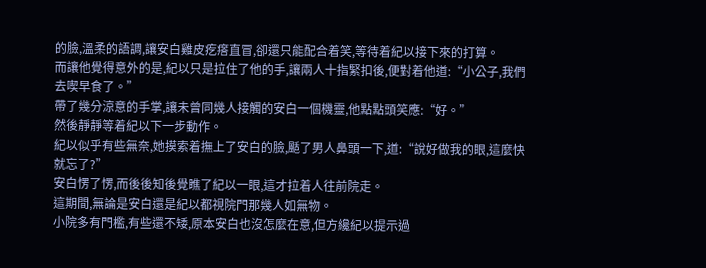的臉,溫柔的語調,讓安白雞皮疙瘩直冒,卻還只能配合着笑,等待着紀以接下來的打算。
而讓他覺得意外的是,紀以只是拉住了他的手,讓兩人十指緊扣後,便對着他道:“小公子,我們去喫早食了。”
帶了幾分涼意的手掌,讓未曾同幾人接觸的安白一個機靈,他點點頭笑應:“好。”
然後靜靜等着紀以下一步動作。
紀以似乎有些無奈,她摸索着撫上了安白的臉,颳了男人鼻頭一下,道:“說好做我的眼,這麼快就忘了?”
安白愣了愣,而後後知後覺瞧了紀以一眼,這才拉着人往前院走。
這期間,無論是安白還是紀以都視院門那幾人如無物。
小院多有門檻,有些還不矮,原本安白也沒怎麼在意,但方纔紀以提示過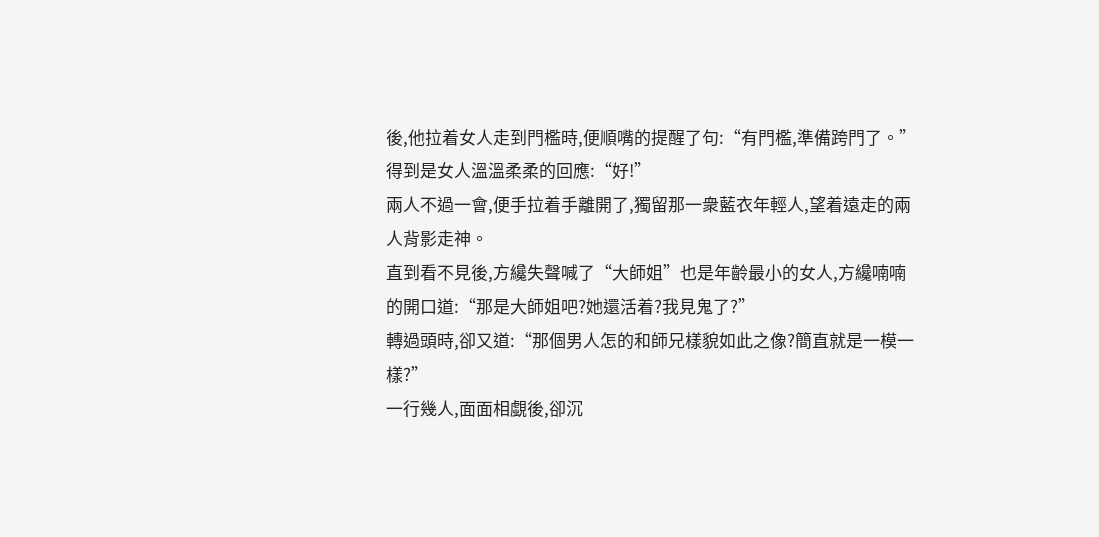後,他拉着女人走到門檻時,便順嘴的提醒了句:“有門檻,準備跨門了。”
得到是女人溫溫柔柔的回應:“好!”
兩人不過一會,便手拉着手離開了,獨留那一衆藍衣年輕人,望着遠走的兩人背影走神。
直到看不見後,方纔失聲喊了“大師姐”也是年齡最小的女人,方纔喃喃的開口道:“那是大師姐吧?她還活着?我見鬼了?”
轉過頭時,卻又道:“那個男人怎的和師兄樣貌如此之像?簡直就是一模一樣?”
一行幾人,面面相覷後,卻沉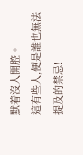默着沒人開腔。
這有些人,便是誰也無法提及的禁忌!